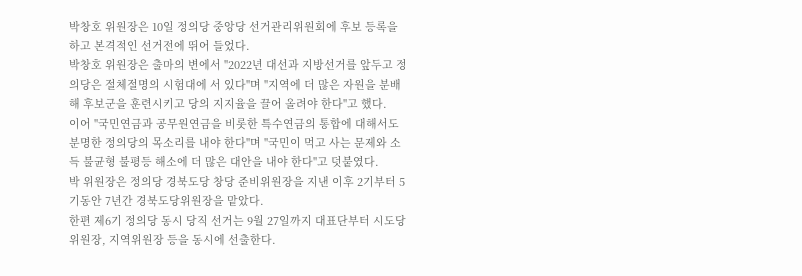박창호 위원장은 10일 정의당 중앙당 선거관리위원회에 후보 등록을 하고 본격적인 선거전에 뛰어 들었다.
박창호 위원장은 출마의 변에서 "2022년 대선과 지방선거를 앞두고 정의당은 절체절명의 시험대에 서 있다"며 "지역에 더 많은 자원을 분배해 후보군을 훈련시키고 당의 지지율을 끌어 올려야 한다"고 했다.
이어 "국민연금과 공무원연금을 비롯한 특수연금의 통합에 대해서도 분명한 정의당의 목소리를 내야 한다"며 "국민이 먹고 사는 문제와 소득 불균형 불평등 해소에 더 많은 대안을 내야 한다"고 덧붙였다.
박 위원장은 정의당 경북도당 창당 준비위원장을 지낸 이후 2기부터 5기동안 7년간 경북도당위원장을 맡았다.
한편 제6기 정의당 동시 당직 선거는 9월 27일까지 대표단부터 시도당위원장, 지역위원장 등을 동시에 선출한다.